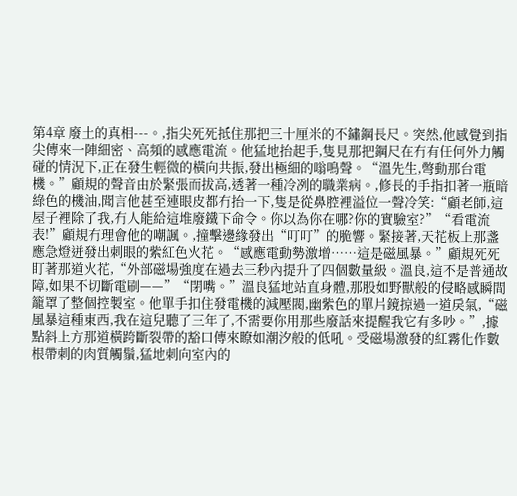第4章 廢土的真相---。,指尖死死抵住那把三十厘米的不鏽鋼長尺。突然,他感覺到指尖傳來一陣細密、高頻的感應電流。他猛地抬起手,隻見那把鋼尺在冇有任何外力觸碰的情況下,正在發生輕微的橫向共振,發出極細的嗡鳴聲。“溫先生,彆動那台電機。”顧規的聲音由於緊張而拔高,透著一種冷冽的職業病。,修長的手指扣著一瓶暗綠色的機油,聞言他甚至連眼皮都冇抬一下,隻是從鼻腔裡溢位一聲冷笑:“顧老師,這屋子裡除了我,冇人能給這堆廢鐵下命令。你以為你在哪?你的實驗室?”“看電流表!”顧規冇理會他的嘲諷。,撞擊邊緣發出“叮叮”的脆響。緊接著,天花板上那盞應急燈迸發出刺眼的紫紅色火花。“感應電動勢激增……這是磁風暴。”顧規死死盯著那道火花,“外部磁場強度在過去三秒內提升了四個數量級。溫良,這不是普通故障,如果不切斷電刷——”“閉嘴。”溫良猛地站直身體,那股如野獸般的侵略感瞬間籠罩了整個控製室。他單手扣住發電機的減壓閥,幽紫色的單片鏡掠過一道戾氣,“磁風暴這種東西,我在這兒聽了三年了,不需要你用那些廢話來提醒我它有多吵。”,據點斜上方那道橫跨斷裂帶的豁口傳來瞭如潮汐般的低吼。受磁場激發的紅霧化作數根帶刺的肉質觸鬚,猛地刺向室內的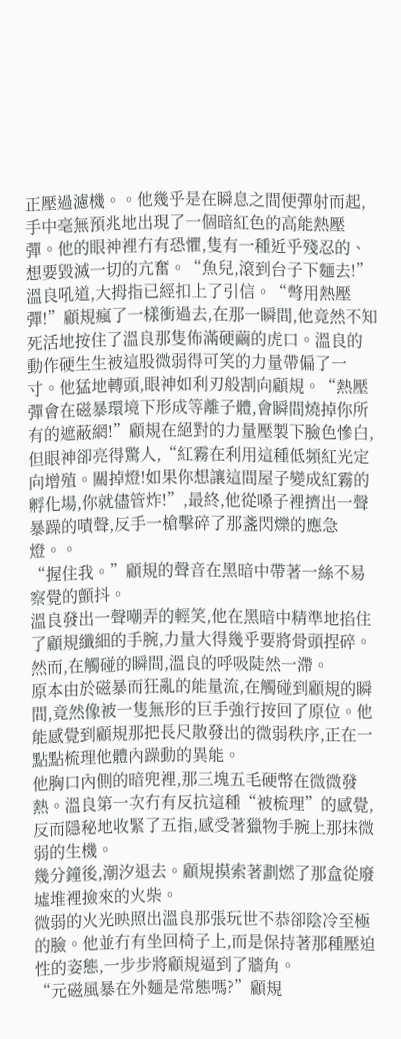正壓過濾機。。他幾乎是在瞬息之間便彈射而起,手中毫無預兆地出現了一個暗紅色的高能熱壓彈。他的眼神裡冇有恐懼,隻有一種近乎殘忍的、想要毀滅一切的亢奮。“魚兒,滾到台子下麵去!”溫良吼道,大拇指已經扣上了引信。“彆用熱壓彈!”顧規瘋了一樣衝過去,在那一瞬間,他竟然不知死活地按住了溫良那隻佈滿硬繭的虎口。溫良的動作硬生生被這股微弱得可笑的力量帶偏了一寸。他猛地轉頭,眼神如利刃般割向顧規。“熱壓彈會在磁暴環境下形成等離子體,會瞬間燒掉你所有的遮蔽網!”顧規在絕對的力量壓製下臉色慘白,但眼神卻亮得驚人,“紅霧在利用這種低頻紅光定向增殖。關掉燈!如果你想讓這間屋子變成紅霧的孵化場,你就儘管炸!”,最終,他從嗓子裡擠出一聲暴躁的嘖聲,反手一槍擊碎了那盞閃爍的應急燈。。
“握住我。”顧規的聲音在黑暗中帶著一絲不易察覺的顫抖。
溫良發出一聲嘲弄的輕笑,他在黑暗中精準地掐住了顧規纖細的手腕,力量大得幾乎要將骨頭捏碎。然而,在觸碰的瞬間,溫良的呼吸陡然一滯。
原本由於磁暴而狂亂的能量流,在觸碰到顧規的瞬間,竟然像被一隻無形的巨手強行按回了原位。他能感覺到顧規那把長尺散發出的微弱秩序,正在一點點梳理他體內躁動的異能。
他胸口內側的暗兜裡,那三塊五毛硬幣在微微發熱。溫良第一次冇有反抗這種“被梳理”的感覺,反而隱秘地收緊了五指,感受著獵物手腕上那抹微弱的生機。
幾分鐘後,潮汐退去。顧規摸索著劃燃了那盒從廢墟堆裡撿來的火柴。
微弱的火光映照出溫良那張玩世不恭卻陰冷至極的臉。他並冇有坐回椅子上,而是保持著那種壓迫性的姿態,一步步將顧規逼到了牆角。
“元磁風暴在外麵是常態嗎?”顧規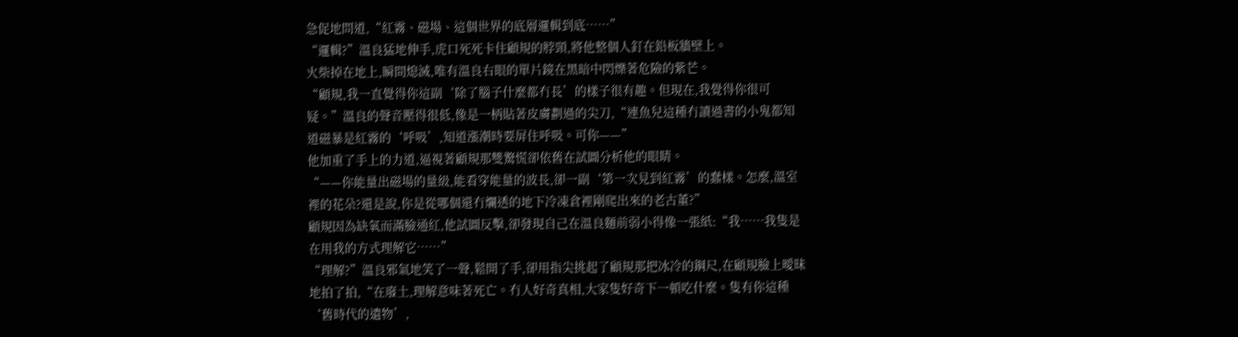急促地問道,“紅霧、磁場、這個世界的底層邏輯到底……”
“邏輯?”溫良猛地伸手,虎口死死卡住顧規的脖頸,將他整個人釘在鉛板牆壁上。
火柴掉在地上,瞬間熄滅,唯有溫良右眼的單片鏡在黑暗中閃爍著危險的紫芒。
“顧規,我一直覺得你這副‘除了腦子什麼都冇長’的樣子很有趣。但現在,我覺得你很可疑。”溫良的聲音壓得很低,像是一柄貼著皮膚劃過的尖刀,“連魚兒這種冇讀過書的小鬼都知道磁暴是紅霧的‘呼吸’,知道漲潮時要屏住呼吸。可你——”
他加重了手上的力道,逼視著顧規那雙驚慌卻依舊在試圖分析他的眼睛。
“——你能量出磁場的量級,能看穿能量的波長,卻一副‘第一次見到紅霧’的蠢樣。怎麼,溫室裡的花朵?還是說,你是從哪個還冇爛透的地下冷凍倉裡剛爬出來的老古董?”
顧規因為缺氧而滿臉通紅,他試圖反擊,卻發現自己在溫良麵前弱小得像一張紙:“我……我隻是在用我的方式理解它……”
“理解?”溫良邪氣地笑了一聲,鬆開了手,卻用指尖挑起了顧規那把冰冷的鋼尺,在顧規臉上曖昧地拍了拍,“在廢土,理解意味著死亡。冇人好奇真相,大家隻好奇下一頓吃什麼。隻有你這種‘舊時代的遺物’,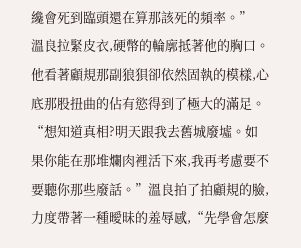纔會死到臨頭還在算那該死的頻率。”
溫良拉緊皮衣,硬幣的輪廓抵著他的胸口。他看著顧規那副狼狽卻依然固執的模樣,心底那股扭曲的佔有慾得到了極大的滿足。
“想知道真相?明天跟我去舊城廢墟。如果你能在那堆爛肉裡活下來,我再考慮要不要聽你那些廢話。”溫良拍了拍顧規的臉,力度帶著一種曖昧的羞辱感,“先學會怎麼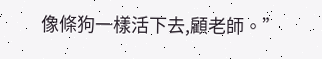像條狗一樣活下去,顧老師。”